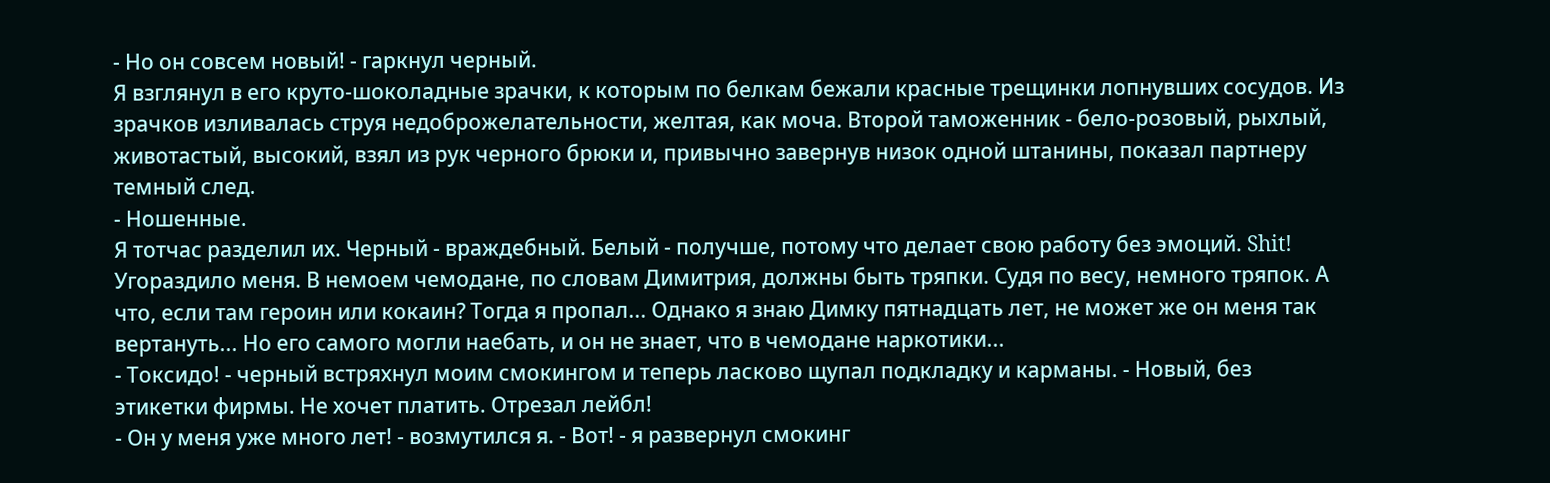- Но он совсем новый! - гаркнул черный.
Я взглянул в его круто-шоколадные зрачки, к которым по белкам бежали красные трещинки лопнувших сосудов. Из зрачков изливалась струя недоброжелательности, желтая, как моча. Второй таможенник - бело-розовый, рыхлый, животастый, высокий, взял из рук черного брюки и, привычно завернув низок одной штанины, показал партнеру темный след.
- Ношенные.
Я тотчас разделил их. Черный - враждебный. Белый - получше, потому что делает свою работу без эмоций. Shit! Угораздило меня. В немоем чемодане, по словам Димитрия, должны быть тряпки. Судя по весу, немного тряпок. А что, если там героин или кокаин? Тогда я пропал... Однако я знаю Димку пятнадцать лет, не может же он меня так вертануть... Но его самого могли наебать, и он не знает, что в чемодане наркотики...
- Токсидо! - черный встряхнул моим смокингом и теперь ласково щупал подкладку и карманы. - Новый, без этикетки фирмы. Не хочет платить. Отрезал лейбл!
- Он у меня уже много лет! - возмутился я. - Вот! - я развернул смокинг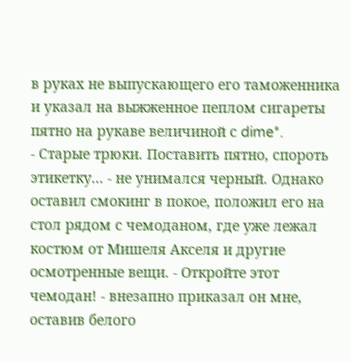в руках не выпускающего его таможенника и указал на выжженное пеплом сигареты пятно на рукаве величиной с dime*.
- Старые трюки. Поставить пятно, спороть этикетку... - не унимался черный. Однако оставил смокинг в покое, положил его на стол рядом с чемоданом, где уже лежал костюм от Мишеля Акселя и другие осмотренные вещи. - Откройте этот чемодан! - внезапно приказал он мне, оставив белого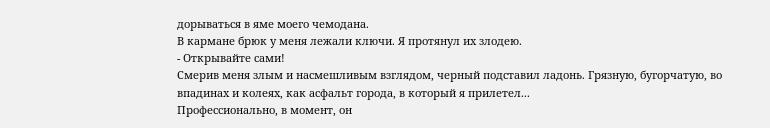дорываться в яме моего чемодана.
В кармане брюк у меня лежали ключи. Я протянул их злодею.
- Открывайте сами!
Смерив меня злым и насмешливым взглядом, черный подставил ладонь. Грязную, бугорчатую, во впадинах и колеях, как асфальт города, в который я прилетел...
Профессионально, в момент, он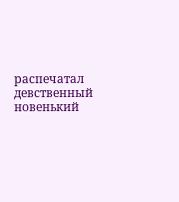распечатал девственный новенький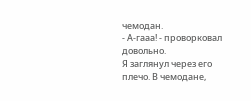чемодан.
- А-гааа! - проворковал довольно.
Я заглянул через его плечо. В чемодане,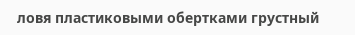ловя пластиковыми обертками грустный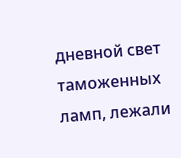дневной свет таможенных ламп, лежали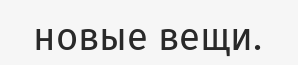новые вещи.